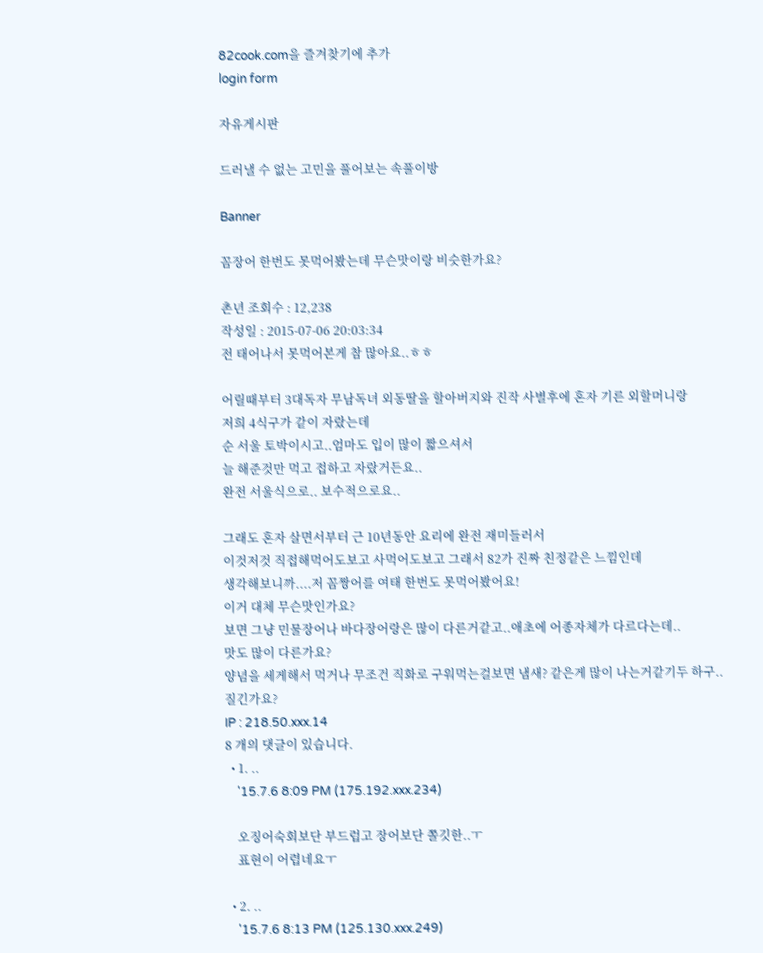82cook.com을 즐겨찾기에 추가
login form

자유게시판

드러낼 수 없는 고민을 풀어보는 속풀이방

Banner

꼼장어 한번도 못먹어봤는데 무슨맛이랑 비슷한가요?

촌년 조회수 : 12,238
작성일 : 2015-07-06 20:03:34
전 태어나서 못먹어본게 참 많아요..ㅎㅎ

어릴때부터 3대독자 무남독녀 외동딸을 할아버지와 진작 사별후에 혼자 기른 외할머니랑
저희 4식구가 같이 자랐는데
순 서울 토박이시고..엄마도 입이 많이 짧으셔서
늘 해준것만 먹고 접하고 자랐거든요..
완전 서울식으로.. 보수적으로요..

그래도 혼자 살면서부터 근 10년동안 요리에 완전 재미들러서
이것저것 직접해먹어도보고 사먹어도보고 그래서 82가 진짜 친정같은 느낌인데
생각해보니까....저 꼼짱어를 여태 한번도 못먹어봤어요!
이거 대체 무슨맛인가요?
보면 그냥 민물장어나 바다장어랑은 많이 다른거같고..애초에 어종자체가 다르다는데..
맛도 많이 다른가요?
양념을 세게해서 먹거나 무조건 직화로 구워먹는걸보면 냄새? 같은게 많이 나는거같기두 하구..
질긴가요?
IP : 218.50.xxx.14
8 개의 댓글이 있습니다.
  • 1. ..
    '15.7.6 8:09 PM (175.192.xxx.234)

    오징어숙회보단 부드럽고 장어보단 쫄깃한..ㅜ
    표현이 어렵네요ㅜ

  • 2. ..
    '15.7.6 8:13 PM (125.130.xxx.249)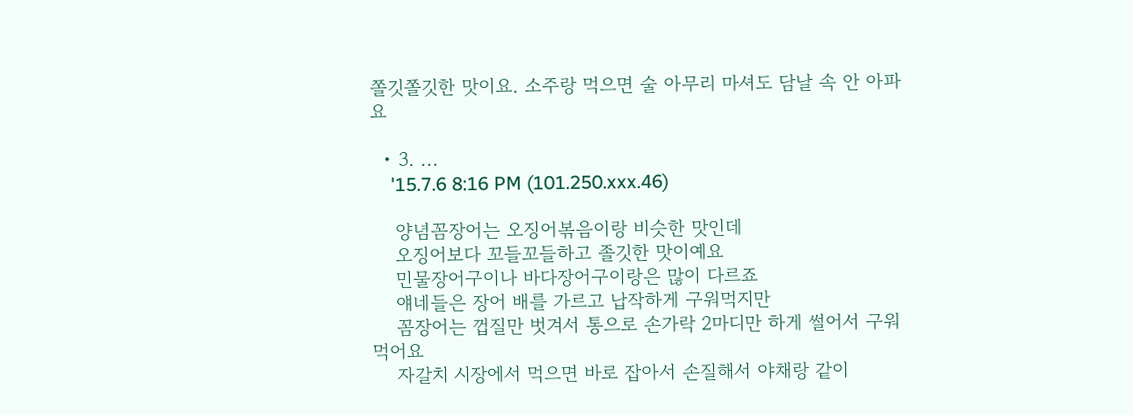쫄깃쫄깃한 맛이요. 소주랑 먹으면 술 아무리 마셔도 담날 속 안 아파요

  • 3. ...
    '15.7.6 8:16 PM (101.250.xxx.46)

    양념꼼장어는 오징어볶음이랑 비슷한 맛인데
    오징어보다 꼬들꼬들하고 졸깃한 맛이예요
    민물장어구이나 바다장어구이랑은 많이 다르죠
    얘네들은 장어 배를 가르고 납작하게 구워먹지만
    꼼장어는 껍질만 벗겨서 통으로 손가락 2마디만 하게 썰어서 구워먹어요
    자갈치 시장에서 먹으면 바로 잡아서 손질해서 야채랑 같이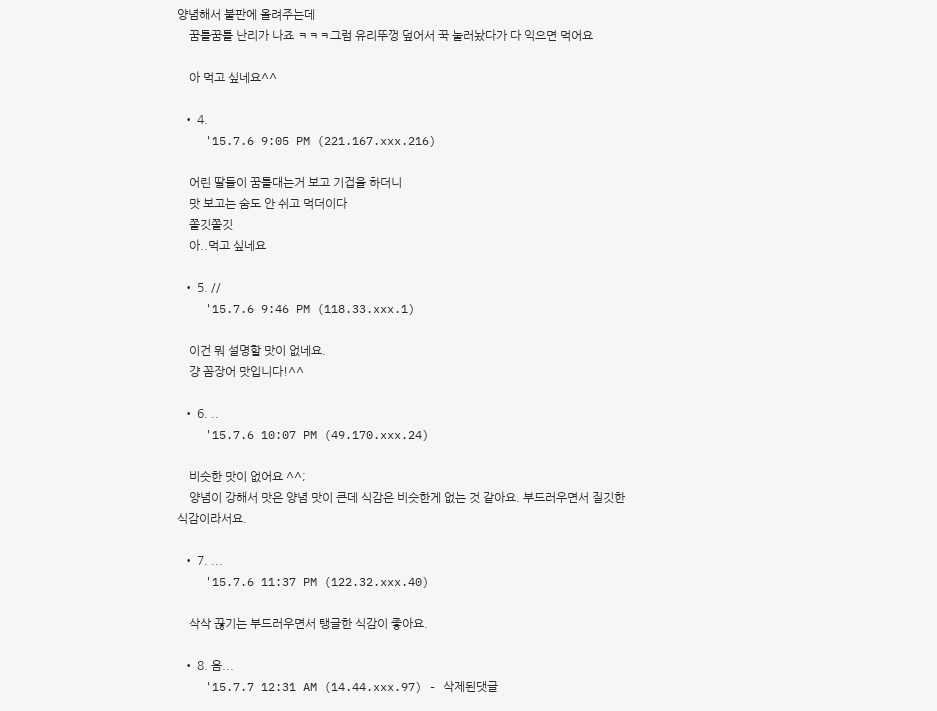양념해서 불판에 올려주는데
    꿈틀꿈틀 난리가 나죠 ㅋㅋㅋ그럼 유리뚜껑 덮어서 꾹 눌러놨다가 다 익으면 먹어요

    아 먹고 싶네요^^

  • 4.
    '15.7.6 9:05 PM (221.167.xxx.216)

    어린 딸들이 꿈틀대는거 보고 기겁을 하더니
    맛 보고는 숨도 안 쉬고 먹더이다
    쫄깃쫄깃
    아..먹고 싶네요

  • 5. //
    '15.7.6 9:46 PM (118.33.xxx.1)

    이건 뭐 설명할 맛이 없네요.
    걍 꼼장어 맛입니다!^^

  • 6. ..
    '15.7.6 10:07 PM (49.170.xxx.24)

    비슷한 맛이 없어요 ^^;
    양념이 강해서 맛은 양념 맛이 큰데 식감은 비슷한게 없는 것 같아요. 부드러우면서 질깃한 식감이라서요.

  • 7. ...
    '15.7.6 11:37 PM (122.32.xxx.40)

    삭삭 끊기는 부드러우면서 탱글한 식감이 좋아요.

  • 8. 음...
    '15.7.7 12:31 AM (14.44.xxx.97) - 삭제된댓글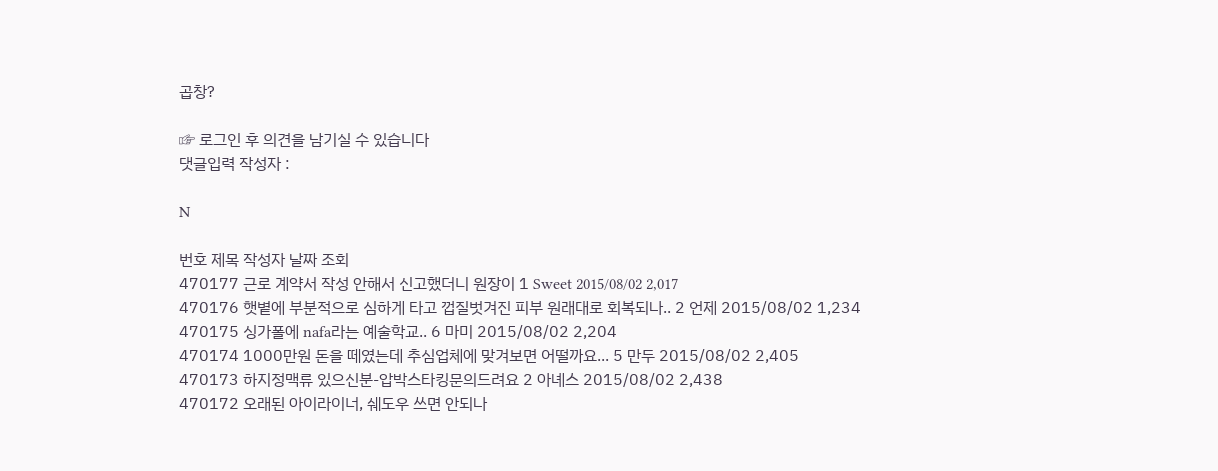곱창?

☞ 로그인 후 의견을 남기실 수 있습니다
댓글입력 작성자 :

N

번호 제목 작성자 날짜 조회
470177 근로 계약서 작성 안해서 신고했더니 원장이 1 Sweet 2015/08/02 2,017
470176 햇볕에 부분적으로 심하게 타고 껍질벗겨진 피부 원래대로 회복되나.. 2 언제 2015/08/02 1,234
470175 싱가폴에 nafa라는 예술학교.. 6 마미 2015/08/02 2,204
470174 1000만원 돈을 떼였는데 추심업체에 맞겨보면 어떨까요... 5 만두 2015/08/02 2,405
470173 하지정맥류 있으신분-압박스타킹문의드려요 2 아녜스 2015/08/02 2,438
470172 오래된 아이라이너, 쉐도우 쓰면 안되나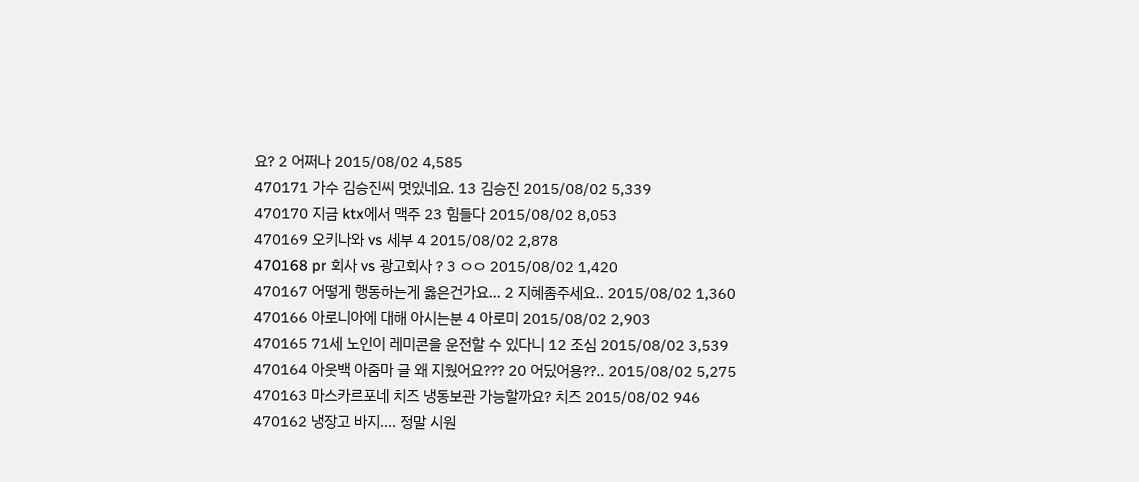요? 2 어쩌나 2015/08/02 4,585
470171 가수 김승진씨 멋있네요. 13 김승진 2015/08/02 5,339
470170 지금 ktx에서 맥주 23 힘들다 2015/08/02 8,053
470169 오키나와 vs 세부 4 2015/08/02 2,878
470168 pr 회사 vs 광고회사 ? 3 ㅇㅇ 2015/08/02 1,420
470167 어떻게 행동하는게 옳은건가요... 2 지혜좀주세요.. 2015/08/02 1,360
470166 아로니아에 대해 아시는분 4 아로미 2015/08/02 2,903
470165 71세 노인이 레미콘을 운전할 수 있다니 12 조심 2015/08/02 3,539
470164 아웃백 아줌마 글 왜 지웠어요??? 20 어딨어용??.. 2015/08/02 5,275
470163 마스카르포네 치즈 냉동보관 가능할까요? 치즈 2015/08/02 946
470162 냉장고 바지.... 정말 시원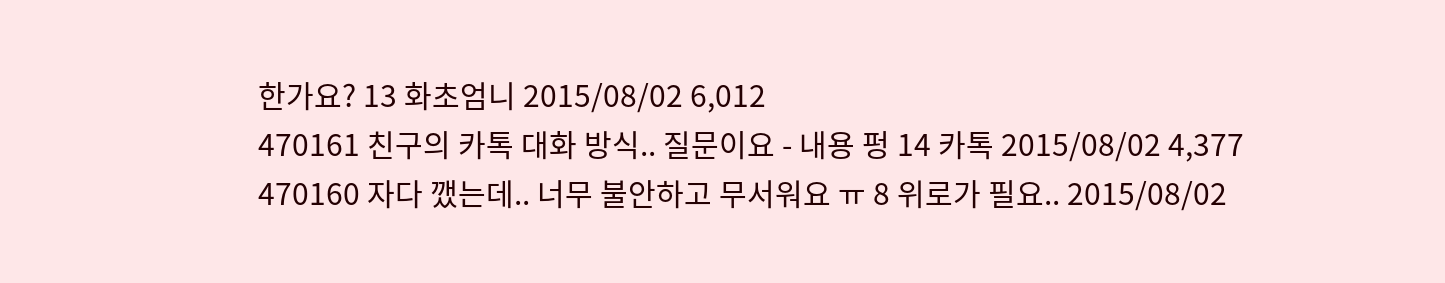한가요? 13 화초엄니 2015/08/02 6,012
470161 친구의 카톡 대화 방식.. 질문이요 - 내용 펑 14 카톡 2015/08/02 4,377
470160 자다 깼는데.. 너무 불안하고 무서워요 ㅠ 8 위로가 필요.. 2015/08/02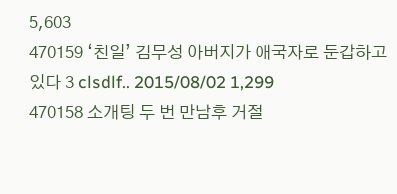5,603
470159 ‘친일’ 김무성 아버지가 애국자로 둔갑하고 있다 3 clsdlf.. 2015/08/02 1,299
470158 소개팅 두 번 만남후 거절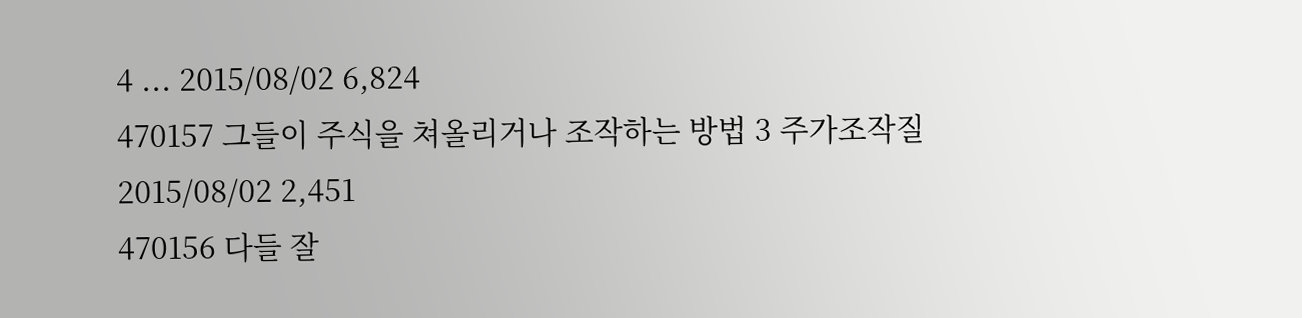4 ... 2015/08/02 6,824
470157 그들이 주식을 쳐올리거나 조작하는 방법 3 주가조작질 2015/08/02 2,451
470156 다들 잘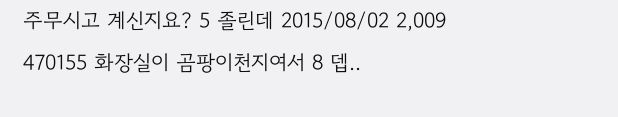주무시고 계신지요? 5 졸린데 2015/08/02 2,009
470155 화장실이 곰팡이천지여서 8 뎁..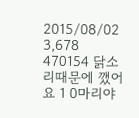2015/08/02 3,678
470154 닭소리때문에 깼어요 1 0마리야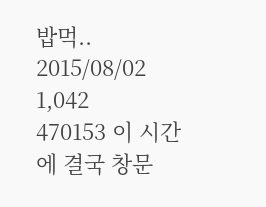밥먹.. 2015/08/02 1,042
470153 이 시간에 결국 창문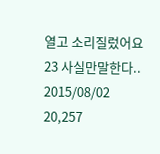열고 소리질렀어요 23 사실만말한다.. 2015/08/02 20,257